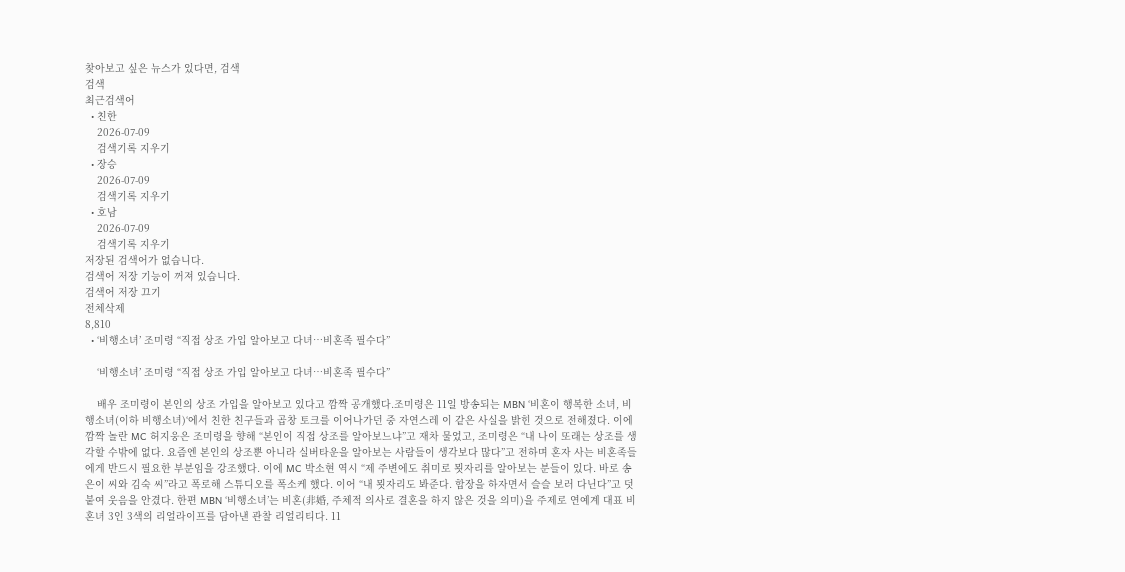찾아보고 싶은 뉴스가 있다면, 검색
검색
최근검색어
  • 친한
    2026-07-09
    검색기록 지우기
  • 장승
    2026-07-09
    검색기록 지우기
  • 호남
    2026-07-09
    검색기록 지우기
저장된 검색어가 없습니다.
검색어 저장 기능이 꺼져 있습니다.
검색어 저장 끄기
전체삭제
8,810
  • ‘비행소녀’ 조미령 “직접 상조 가입 알아보고 다녀…비혼족 필수다”

    ‘비행소녀’ 조미령 “직접 상조 가입 알아보고 다녀…비혼족 필수다”

    배우 조미령이 본인의 상조 가입을 알아보고 있다고 깜짝 공개했다.조미령은 11일 방송되는 MBN ‘비혼이 행복한 소녀, 비행소녀(이하 비행소녀)‘에서 친한 친구들과 곱창 토크를 이어나가던 중 자연스레 이 같은 사실을 밝힌 것으로 전해졌다. 이에 깜짝 놀란 MC 허지웅은 조미령을 향해 “본인이 직접 상조를 알아보느냐”고 재차 물었고, 조미령은 “내 나이 또래는 상조를 생각할 수밖에 없다. 요즘엔 본인의 상조뿐 아니라 실버타운을 알아보는 사람들이 생각보다 많다”고 전하며 혼자 사는 비혼족들에게 반드시 필요한 부분임을 강조했다. 이에 MC 박소현 역시 “제 주변에도 취미로 묏자리를 알아보는 분들이 있다. 바로 송은이 씨와 김숙 씨”라고 폭로해 스튜디오를 폭소케 했다. 이어 “내 묏자리도 봐준다. 합장을 하자면서 슬슬 보러 다닌다”고 덧붙여 웃음을 안겼다. 한편 MBN ‘비행소녀’는 비혼(非婚, 주체적 의사로 결혼을 하지 않은 것을 의미)을 주제로 연예계 대표 비혼녀 3인 3색의 리얼라이프를 담아낸 관찰 리얼리티다. 11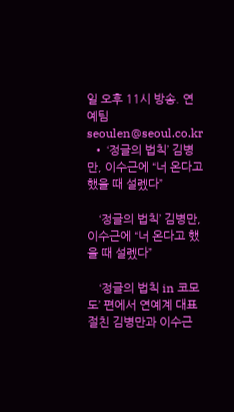일 오후 11시 방송. 연예팀 seoulen@seoul.co.kr
  • ‘정글의 법칙’ 김병만, 이수근에 “너 온다고 했을 때 설렜다”

    ‘정글의 법칙’ 김병만, 이수근에 “너 온다고 했을 때 설렜다”

    ‘정글의 법칙 in 코모도’ 편에서 연예계 대표 절친 김병만과 이수근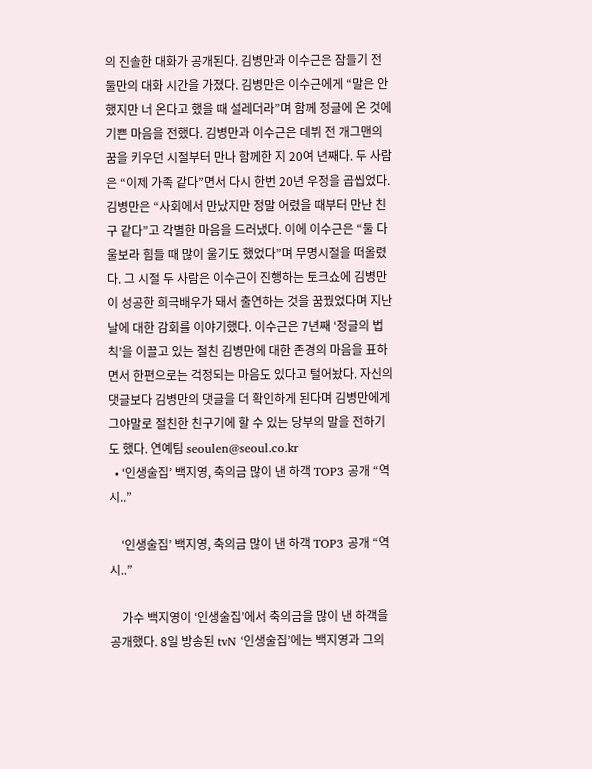의 진솔한 대화가 공개된다. 김병만과 이수근은 잠들기 전 둘만의 대화 시간을 가졌다. 김병만은 이수근에게 “말은 안 했지만 너 온다고 했을 때 설레더라”며 함께 정글에 온 것에 기쁜 마음을 전했다. 김병만과 이수근은 데뷔 전 개그맨의 꿈을 키우던 시절부터 만나 함께한 지 20여 년째다. 두 사람은 “이제 가족 같다”면서 다시 한번 20년 우정을 곱씹었다. 김병만은 “사회에서 만났지만 정말 어렸을 때부터 만난 친구 같다”고 각별한 마음을 드러냈다. 이에 이수근은 “둘 다 울보라 힘들 때 많이 울기도 했었다”며 무명시절을 떠올렸다. 그 시절 두 사람은 이수근이 진행하는 토크쇼에 김병만이 성공한 희극배우가 돼서 출연하는 것을 꿈꿨었다며 지난날에 대한 감회를 이야기했다. 이수근은 7년째 ‘정글의 법칙’을 이끌고 있는 절친 김병만에 대한 존경의 마음을 표하면서 한편으로는 걱정되는 마음도 있다고 털어놨다. 자신의 댓글보다 김병만의 댓글을 더 확인하게 된다며 김병만에게 그야말로 절친한 친구기에 할 수 있는 당부의 말을 전하기도 했다. 연예팀 seoulen@seoul.co.kr
  • ‘인생술집’ 백지영, 축의금 많이 낸 하객 TOP3 공개 “역시..”

    ‘인생술집’ 백지영, 축의금 많이 낸 하객 TOP3 공개 “역시..”

    가수 백지영이 ‘인생술집’에서 축의금을 많이 낸 하객을 공개했다. 8일 방송된 tvN ‘인생술집’에는 백지영과 그의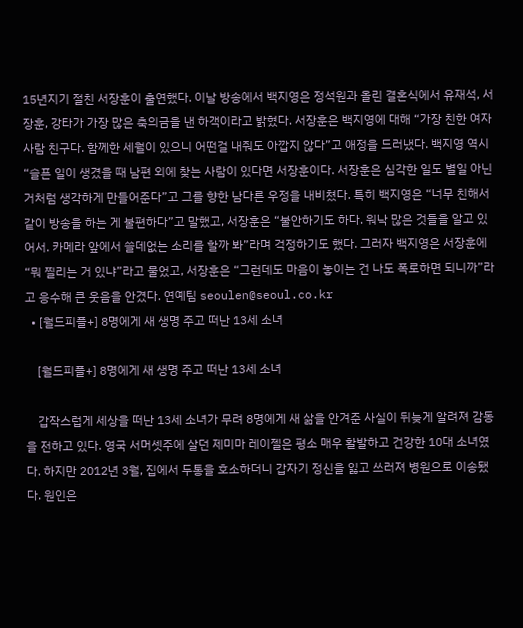15년지기 절친 서장훈이 출연했다. 이날 방송에서 백지영은 정석원과 올린 결혼식에서 유재석, 서장훈, 강타가 가장 많은 축의금을 낸 하객이라고 밝혔다. 서장훈은 백지영에 대해 “가장 친한 여자 사람 친구다. 함께한 세월이 있으니 어떤걸 내줘도 아깝지 않다”고 애정을 드러냈다. 백지영 역시 “슬픈 일이 생겼을 때 남편 외에 찾는 사람이 있다면 서장훈이다. 서장훈은 심각한 일도 별일 아닌 거처럼 생각하게 만들어준다”고 그를 향한 남다른 우정을 내비쳤다. 특히 백지영은 “너무 친해서 같이 방송을 하는 게 불편하다”고 말했고, 서장훈은 “불안하기도 하다. 워낙 많은 것들을 알고 있어서. 카메라 앞에서 쓸데없는 소리를 할까 봐”라며 걱정하기도 했다. 그러자 백지영은 서장훈에 “뭐 찔리는 거 있냐”라고 물었고, 서장훈은 “그런데도 마음이 놓이는 건 나도 폭로하면 되니까”라고 응수해 큰 웃음을 안겼다. 연예팀 seoulen@seoul.co.kr
  • [월드피플+] 8명에게 새 생명 주고 떠난 13세 소녀

    [월드피플+] 8명에게 새 생명 주고 떠난 13세 소녀

    갑작스럽게 세상을 떠난 13세 소녀가 무려 8명에게 새 삶을 안겨준 사실이 뒤늦게 알려져 감동을 전하고 있다. 영국 서머셋주에 살던 제미마 레이젤은 평소 매우 활발하고 건강한 10대 소녀였다. 하지만 2012년 3월, 집에서 두통을 호소하더니 갑자기 정신을 잃고 쓰러져 병원으로 이송됐다. 원인은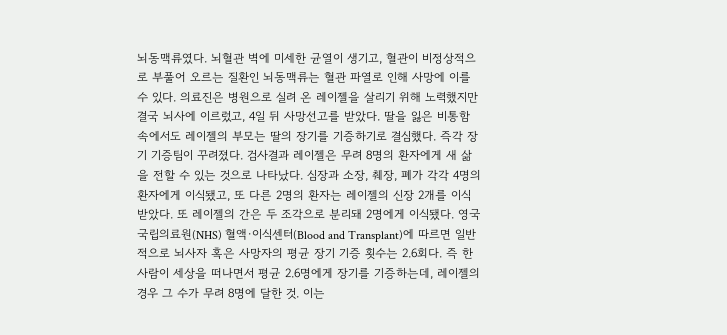뇌동맥류였다. 뇌혈관 벽에 미세한 균열이 생기고, 혈관이 비정상적으로 부풀어 오르는 질환인 뇌동맥류는 혈관 파열로 인해 사망에 이를 수 있다. 의료진은 병원으로 실려 온 레이젤을 살리기 위해 노력했지만 결국 뇌사에 이르렀고, 4일 뒤 사망선고를 받았다. 딸을 잃은 비통함 속에서도 레이젤의 부모는 딸의 장기를 기증하기로 결심했다. 즉각 장기 기증팀이 꾸려졌다. 검사결과 레이젤은 무려 8명의 환자에게 새 삶을 전할 수 있는 것으로 나타났다. 심장과 소장, 췌장, 폐가 각각 4명의 환자에게 이식됐고, 또 다른 2명의 환자는 레이젤의 신장 2개를 이식 받았다. 또 레이젤의 간은 두 조각으로 분리돼 2명에게 이식됐다. 영국국립의료원(NHS) 혈액·이식센터(Blood and Transplant)에 따르면 일반적으로 뇌사자 혹은 사망자의 평균 장기 기증 횟수는 2.6회다. 즉 한 사람이 세상을 떠나면서 평균 2.6명에게 장기를 기증하는데, 레이젤의 경우 그 수가 무려 8명에 달한 것. 이는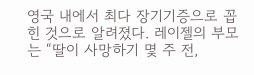영국 내에서 최다 장기기증으로 꼽힌 것으로 알려졌다. 레이젤의 부모는 “딸이 사망하기 몇 주 전,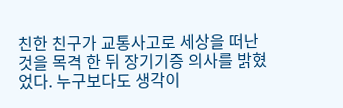친한 친구가 교통사고로 세상을 떠난 것을 목격 한 뒤 장기기증 의사를 밝혔었다. 누구보다도 생각이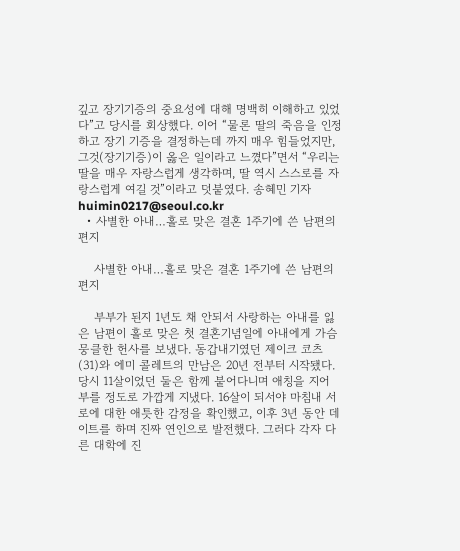깊고 장기기증의 중요성에 대해 명백히 이해하고 있었다”고 당시를 회상했다. 이어 “물론 딸의 죽음을 인정하고 장기 기증을 결정하는데 까지 매우 힘들었지만, 그것(장기기증)이 옳은 일이라고 느꼈다”면서 “우리는 딸을 매우 자랑스럽게 생각하며, 딸 역시 스스로를 자랑스럽게 여길 것”이라고 덧붙였다. 송혜민 기자 huimin0217@seoul.co.kr
  • 사별한 아내…홀로 맞은 결혼 1주기에 쓴 남편의 편지

    사별한 아내…홀로 맞은 결혼 1주기에 쓴 남편의 편지

    부부가 된지 1년도 채 안되서 사랑하는 아내를 잃은 남편이 홀로 맞은 첫 결혼기념일에 아내에게 가슴뭉클한 헌사를 보냈다. 동갑내기였던 제이크 코츠(31)와 에미 콜레트의 만남은 20년 전부터 시작됐다. 당시 11살이었던 둘은 함께 붙어다니며 애칭을 지어 부를 정도로 가깝게 지냈다. 16살이 되서야 마침내 서로에 대한 애틋한 감정을 확인했고, 이후 3년 동안 데이트를 하며 진짜 연인으로 발전했다. 그러다 각자 다른 대학에 진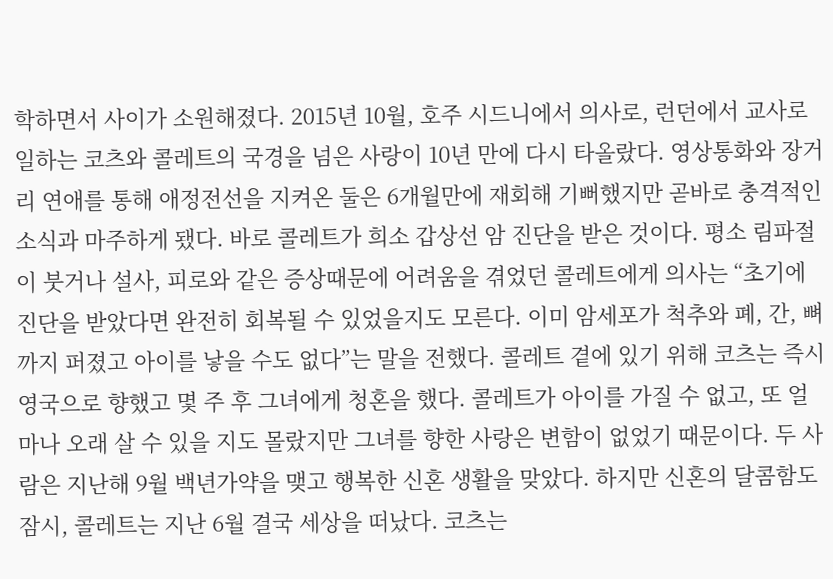학하면서 사이가 소원해졌다. 2015년 10월, 호주 시드니에서 의사로, 런던에서 교사로 일하는 코츠와 콜레트의 국경을 넘은 사랑이 10년 만에 다시 타올랐다. 영상통화와 장거리 연애를 통해 애정전선을 지켜온 둘은 6개월만에 재회해 기뻐했지만 곧바로 충격적인 소식과 마주하게 됐다. 바로 콜레트가 희소 갑상선 암 진단을 받은 것이다. 평소 림파절이 붓거나 설사, 피로와 같은 증상때문에 어려움을 겪었던 콜레트에게 의사는 “초기에 진단을 받았다면 완전히 회복될 수 있었을지도 모른다. 이미 암세포가 척추와 폐, 간, 뼈까지 퍼졌고 아이를 낳을 수도 없다”는 말을 전했다. 콜레트 곁에 있기 위해 코츠는 즉시 영국으로 향했고 몇 주 후 그녀에게 청혼을 했다. 콜레트가 아이를 가질 수 없고, 또 얼마나 오래 살 수 있을 지도 몰랐지만 그녀를 향한 사랑은 변함이 없었기 때문이다. 두 사람은 지난해 9월 백년가약을 맺고 행복한 신혼 생활을 맞았다. 하지만 신혼의 달콤함도 잠시, 콜레트는 지난 6월 결국 세상을 떠났다. 코츠는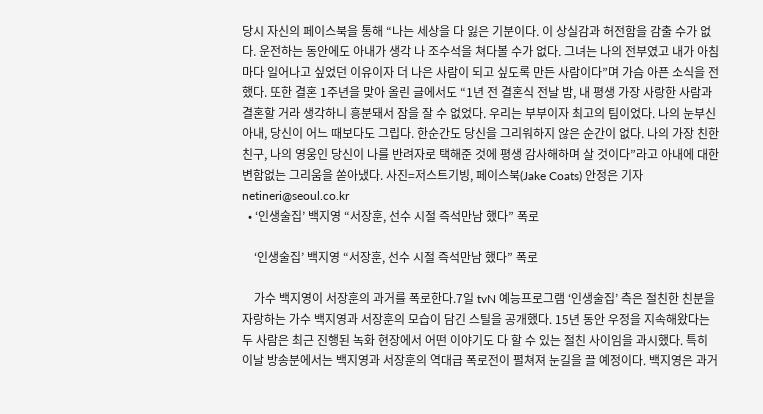당시 자신의 페이스북을 통해 “나는 세상을 다 잃은 기분이다. 이 상실감과 허전함을 감출 수가 없다. 운전하는 동안에도 아내가 생각 나 조수석을 쳐다볼 수가 없다. 그녀는 나의 전부였고 내가 아침마다 일어나고 싶었던 이유이자 더 나은 사람이 되고 싶도록 만든 사람이다”며 가슴 아픈 소식을 전했다. 또한 결혼 1주년을 맞아 올린 글에서도 “1년 전 결혼식 전날 밤, 내 평생 가장 사랑한 사람과 결혼할 거라 생각하니 흥분돼서 잠을 잘 수 없었다. 우리는 부부이자 최고의 팀이었다. 나의 눈부신 아내, 당신이 어느 때보다도 그립다. 한순간도 당신을 그리워하지 않은 순간이 없다. 나의 가장 친한 친구, 나의 영웅인 당신이 나를 반려자로 택해준 것에 평생 감사해하며 살 것이다”라고 아내에 대한 변함없는 그리움을 쏟아냈다. 사진=저스트기빙, 페이스북(Jake Coats) 안정은 기자 netineri@seoul.co.kr
  • ‘인생술집’ 백지영 “서장훈, 선수 시절 즉석만남 했다” 폭로

    ‘인생술집’ 백지영 “서장훈, 선수 시절 즉석만남 했다” 폭로

    가수 백지영이 서장훈의 과거를 폭로한다.7일 tvN 예능프로그램 ‘인생술집’ 측은 절친한 친분을 자랑하는 가수 백지영과 서장훈의 모습이 담긴 스틸을 공개했다. 15년 동안 우정을 지속해왔다는 두 사람은 최근 진행된 녹화 현장에서 어떤 이야기도 다 할 수 있는 절친 사이임을 과시했다. 특히 이날 방송분에서는 백지영과 서장훈의 역대급 폭로전이 펼쳐져 눈길을 끌 예정이다. 백지영은 과거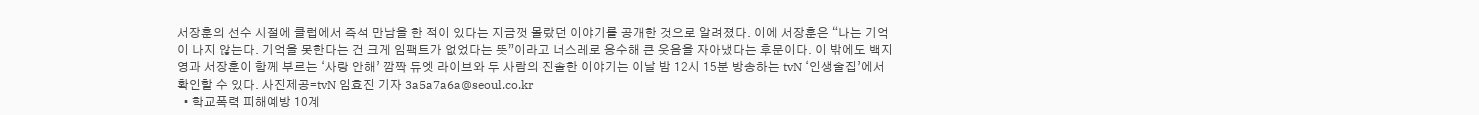서장훈의 선수 시절에 클럽에서 즉석 만남을 한 적이 있다는 지금껏 몰랐던 이야기를 공개한 것으로 알려졌다. 이에 서장훈은 “나는 기억이 나지 않는다. 기억을 못한다는 건 크게 임팩트가 없었다는 뜻”이라고 너스레로 응수해 큰 웃음을 자아냈다는 후문이다. 이 밖에도 백지영과 서장훈이 함께 부르는 ‘사랑 안해’ 깜짝 듀엣 라이브와 두 사람의 진솔한 이야기는 이날 밤 12시 15분 방송하는 tvN ‘인생술집’에서 확인할 수 있다. 사진제공=tvN 임효진 기자 3a5a7a6a@seoul.co.kr
  • 학교폭력 피해예방 10계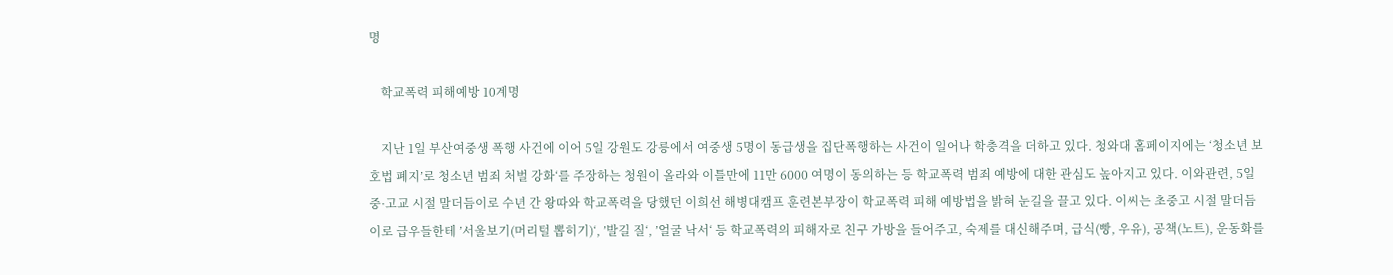명

    학교폭력 피해예방 10계명

    지난 1일 부산여중생 폭행 사건에 이어 5일 강원도 강릉에서 여중생 5명이 동급생을 집단폭행하는 사건이 일어나 학충격을 더하고 있다. 청와대 홈페이지에는 ‘청소년 보호법 폐지’로 청소년 범죄 처벌 강화‘를 주장하는 청원이 올라와 이틀만에 11만 6000 여명이 동의하는 등 학교폭력 범죄 예방에 대한 관심도 높아지고 있다. 이와관련, 5일 중·고교 시절 말더듬이로 수년 간 왕따와 학교폭력을 당했던 이희선 해병대캠프 훈련본부장이 학교폭력 피해 예방법을 밝혀 눈길을 끌고 있다. 이씨는 초중고 시절 말더듬이로 급우들한테 ’서울보기(머리털 뽑히기)‘, ’발길 질‘, ’얼굴 낙서‘ 등 학교폭력의 피해자로 친구 가방을 들어주고, 숙제를 대신해주며, 급식(빵, 우유), 공책(노트), 운동화를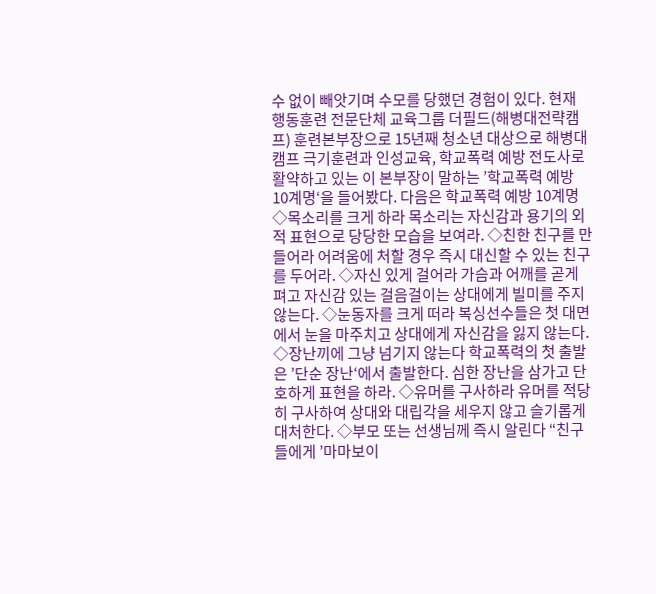수 없이 빼앗기며 수모를 당했던 경험이 있다. 현재 행동훈련 전문단체 교육그룹 더필드(해병대전략캠프) 훈련본부장으로 15년째 청소년 대상으로 해병대 캠프 극기훈련과 인성교육, 학교폭력 예방 전도사로 활약하고 있는 이 본부장이 말하는 ’학교폭력 예방 10계명‘을 들어봤다. 다음은 학교폭력 예방 10계명 ◇목소리를 크게 하라 목소리는 자신감과 용기의 외적 표현으로 당당한 모습을 보여라. ◇친한 친구를 만들어라 어려움에 처할 경우 즉시 대신할 수 있는 친구를 두어라. ◇자신 있게 걸어라 가슴과 어깨를 곧게 펴고 자신감 있는 걸음걸이는 상대에게 빌미를 주지 않는다. ◇눈동자를 크게 떠라 복싱선수들은 첫 대면에서 눈을 마주치고 상대에게 자신감을 잃지 않는다. ◇장난끼에 그냥 넘기지 않는다 학교폭력의 첫 출발은 ’단순 장난‘에서 출발한다. 심한 장난을 삼가고 단호하게 표현을 하라. ◇유머를 구사하라 유머를 적당히 구사하여 상대와 대립각을 세우지 않고 슬기롭게 대처한다. ◇부모 또는 선생님께 즉시 알린다 “친구들에게 ’마마보이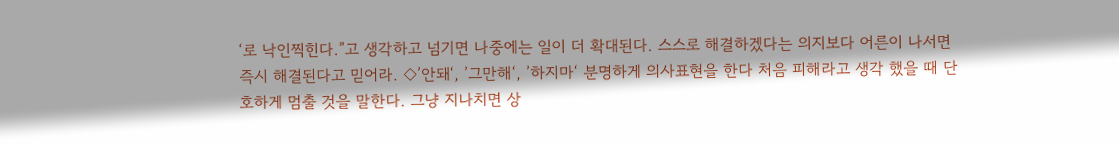‘로 낙인찍힌다.”고 생각하고 넘기면 나중에는 일이 더 확대된다. 스스로 해결하겠다는 의지보다 어른이 나서면 즉시 해결된다고 믿어라. ◇’안돼‘, ’그만해‘, ’하지마‘ 분명하게 의사표현을 한다 처음 피해라고 생각 했을 때 단호하게 멈출 것을 말한다. 그냥 지나치면 상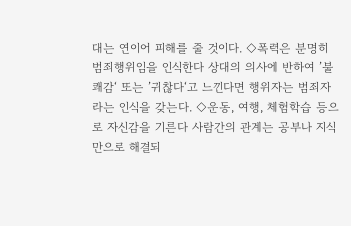대는 연이어 피해를 줄 것이다. ◇폭력은 분명히 범죄행위임을 인식한다 상대의 의사에 반하여 ’불쾌감‘ 또는 ’귀찮다‘고 느낀다면 행위자는 범죄자라는 인식을 갖는다. ◇운동, 여행, 체험학습 등으로 자신감을 기른다 사람간의 관계는 공부나 지식만으로 해결되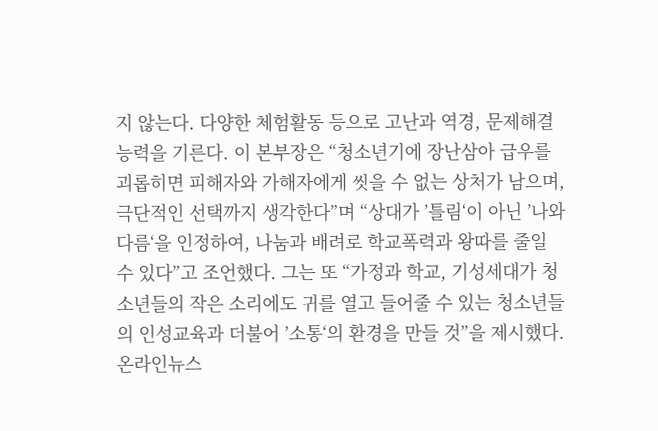지 않는다. 다양한 체험활동 등으로 고난과 역경, 문제해결능력을 기른다. 이 본부장은 “청소년기에 장난삼아 급우를 괴롭히면 피해자와 가해자에게 씻을 수 없는 상처가 남으며, 극단적인 선택까지 생각한다”며 “상대가 ’틀림‘이 아닌 ’나와 다름‘을 인정하여, 나눔과 배려로 학교폭력과 왕따를 줄일 수 있다”고 조언했다. 그는 또 “가정과 학교, 기성세대가 청소년들의 작은 소리에도 귀를 열고 들어줄 수 있는 청소년들의 인성교육과 더불어 ’소통‘의 환경을 만들 것”을 제시했다. 온라인뉴스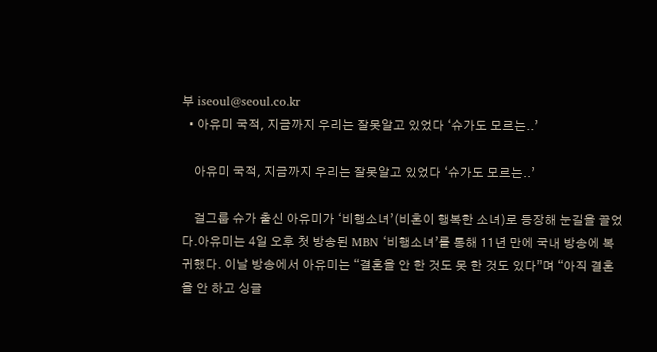부 iseoul@seoul.co.kr
  • 아유미 국적, 지금까지 우리는 잘못알고 있었다 ‘슈가도 모르는..’

    아유미 국적, 지금까지 우리는 잘못알고 있었다 ‘슈가도 모르는..’

    걸그룹 슈가 출신 아유미가 ‘비행소녀’(비혼이 행복한 소녀)로 등장해 눈길을 끌었다.아유미는 4일 오후 첫 방송된 MBN ‘비행소녀’를 통해 11년 만에 국내 방송에 복귀했다. 이날 방송에서 아유미는 “결혼을 안 한 것도 못 한 것도 있다”며 “아직 결혼을 안 하고 싱글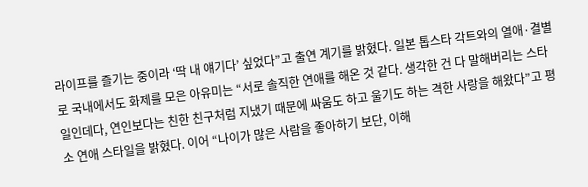라이프를 즐기는 중이라 ‘딱 내 얘기다’ 싶었다”고 출연 계기를 밝혔다. 일본 톱스타 각트와의 열애·결별로 국내에서도 화제를 모은 아유미는 “서로 솔직한 연애를 해온 것 같다. 생각한 건 다 말해버리는 스타일인데다, 연인보다는 친한 친구처럼 지냈기 때문에 싸움도 하고 울기도 하는 격한 사랑을 해왔다”고 평소 연애 스타일을 밝혔다. 이어 “나이가 많은 사람을 좋아하기 보단, 이해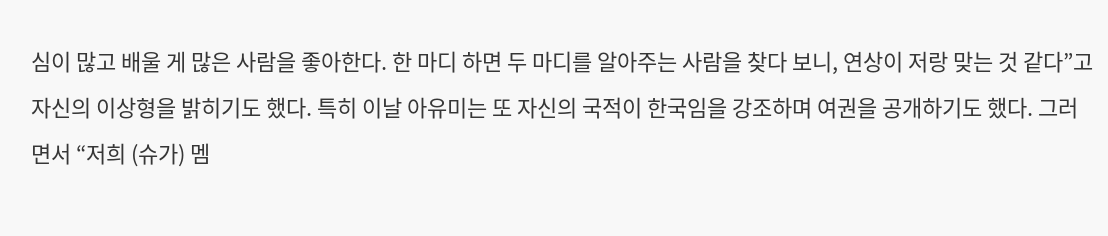심이 많고 배울 게 많은 사람을 좋아한다. 한 마디 하면 두 마디를 알아주는 사람을 찾다 보니, 연상이 저랑 맞는 것 같다”고 자신의 이상형을 밝히기도 했다. 특히 이날 아유미는 또 자신의 국적이 한국임을 강조하며 여권을 공개하기도 했다. 그러면서 “저희 (슈가) 멤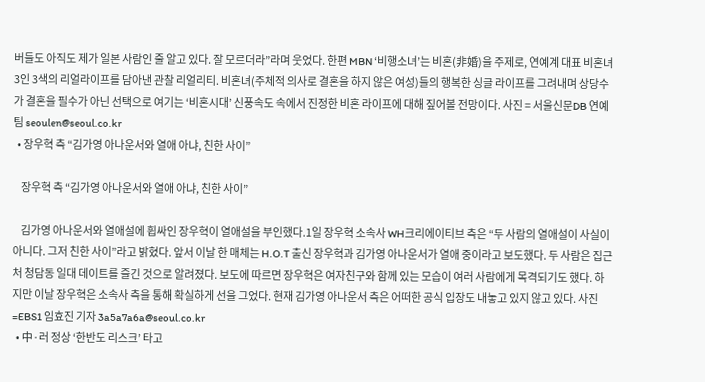버들도 아직도 제가 일본 사람인 줄 알고 있다. 잘 모르더라”라며 웃었다. 한편 MBN ‘비행소녀’는 비혼(非婚)을 주제로, 연예계 대표 비혼녀 3인 3색의 리얼라이프를 담아낸 관찰 리얼리티. 비혼녀(주체적 의사로 결혼을 하지 않은 여성)들의 행복한 싱글 라이프를 그려내며 상당수가 결혼을 필수가 아닌 선택으로 여기는 ‘비혼시대’ 신풍속도 속에서 진정한 비혼 라이프에 대해 짚어볼 전망이다. 사진 = 서울신문DB 연예팀 seoulen@seoul.co.kr
  • 장우혁 측 “김가영 아나운서와 열애 아냐, 친한 사이”

    장우혁 측 “김가영 아나운서와 열애 아냐, 친한 사이”

    김가영 아나운서와 열애설에 휩싸인 장우혁이 열애설을 부인했다.1일 장우혁 소속사 WH크리에이티브 측은 “두 사람의 열애설이 사실이 아니다. 그저 친한 사이”라고 밝혔다. 앞서 이날 한 매체는 H.O.T 출신 장우혁과 김가영 아나운서가 열애 중이라고 보도했다. 두 사람은 집근처 청담동 일대 데이트를 즐긴 것으로 알려졌다. 보도에 따르면 장우혁은 여자친구와 함께 있는 모습이 여러 사람에게 목격되기도 했다. 하지만 이날 장우혁은 소속사 측을 통해 확실하게 선을 그었다. 현재 김가영 아나운서 측은 어떠한 공식 입장도 내놓고 있지 않고 있다. 사진=EBS1 임효진 기자 3a5a7a6a@seoul.co.kr
  • 中·러 정상 ‘한반도 리스크’ 타고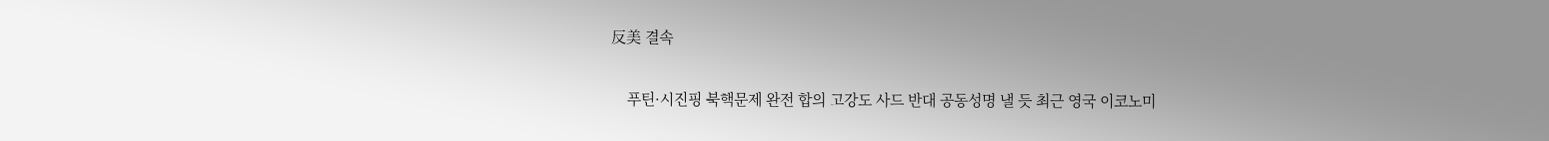反美 결속

    푸틴·시진핑 북핵문제 완전 합의 고강도 사드 반대 공동성명 낼 듯 최근 영국 이코노미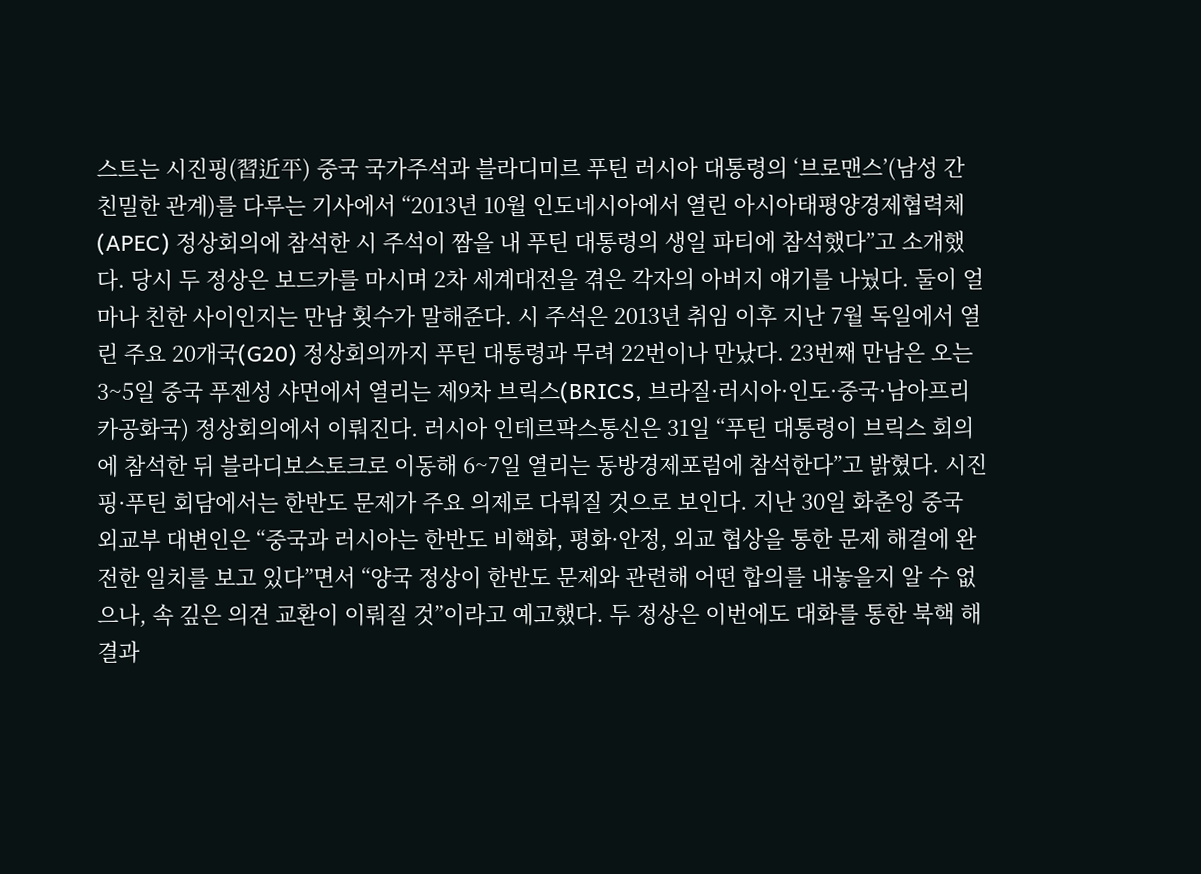스트는 시진핑(習近平) 중국 국가주석과 블라디미르 푸틴 러시아 대통령의 ‘브로맨스’(남성 간 친밀한 관계)를 다루는 기사에서 “2013년 10월 인도네시아에서 열린 아시아태평양경제협력체(APEC) 정상회의에 참석한 시 주석이 짬을 내 푸틴 대통령의 생일 파티에 참석했다”고 소개했다. 당시 두 정상은 보드카를 마시며 2차 세계대전을 겪은 각자의 아버지 얘기를 나눴다. 둘이 얼마나 친한 사이인지는 만남 횟수가 말해준다. 시 주석은 2013년 취임 이후 지난 7월 독일에서 열린 주요 20개국(G20) 정상회의까지 푸틴 대통령과 무려 22번이나 만났다. 23번째 만남은 오는 3~5일 중국 푸젠성 샤먼에서 열리는 제9차 브릭스(BRICS, 브라질·러시아·인도·중국·남아프리카공화국) 정상회의에서 이뤄진다. 러시아 인테르팍스통신은 31일 “푸틴 대통령이 브릭스 회의에 참석한 뒤 블라디보스토크로 이동해 6~7일 열리는 동방경제포럼에 참석한다”고 밝혔다. 시진핑·푸틴 회담에서는 한반도 문제가 주요 의제로 다뤄질 것으로 보인다. 지난 30일 화춘잉 중국 외교부 대변인은 “중국과 러시아는 한반도 비핵화, 평화·안정, 외교 협상을 통한 문제 해결에 완전한 일치를 보고 있다”면서 “양국 정상이 한반도 문제와 관련해 어떤 합의를 내놓을지 알 수 없으나, 속 깊은 의견 교환이 이뤄질 것”이라고 예고했다. 두 정상은 이번에도 대화를 통한 북핵 해결과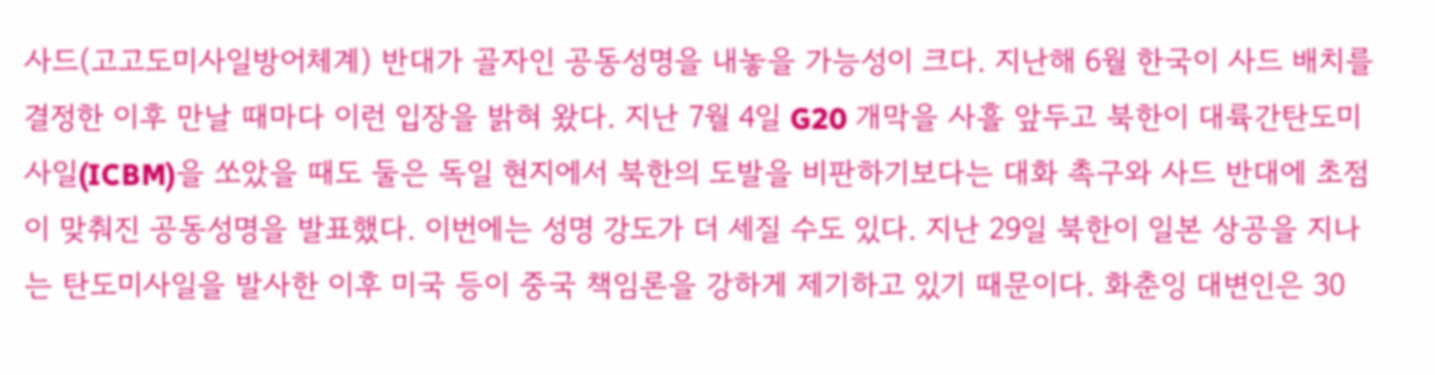사드(고고도미사일방어체계) 반대가 골자인 공동성명을 내놓을 가능성이 크다. 지난해 6월 한국이 사드 배치를 결정한 이후 만날 때마다 이런 입장을 밝혀 왔다. 지난 7월 4일 G20 개막을 사흘 앞두고 북한이 대륙간탄도미사일(ICBM)을 쏘았을 때도 둘은 독일 현지에서 북한의 도발을 비판하기보다는 대화 촉구와 사드 반대에 초점이 맞춰진 공동성명을 발표했다. 이번에는 성명 강도가 더 세질 수도 있다. 지난 29일 북한이 일본 상공을 지나는 탄도미사일을 발사한 이후 미국 등이 중국 책임론을 강하게 제기하고 있기 때문이다. 화춘잉 대변인은 30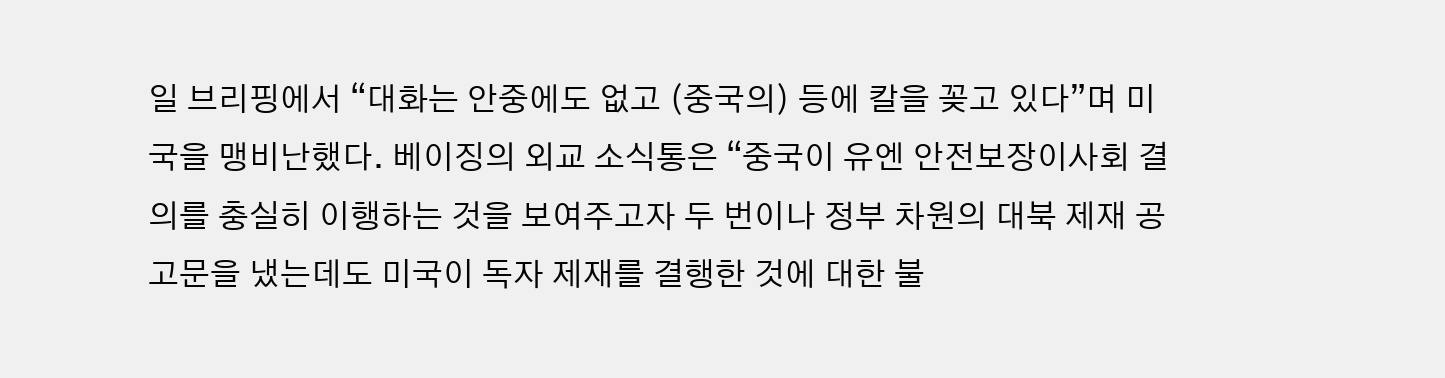일 브리핑에서 “대화는 안중에도 없고 (중국의) 등에 칼을 꽂고 있다”며 미국을 맹비난했다. 베이징의 외교 소식통은 “중국이 유엔 안전보장이사회 결의를 충실히 이행하는 것을 보여주고자 두 번이나 정부 차원의 대북 제재 공고문을 냈는데도 미국이 독자 제재를 결행한 것에 대한 불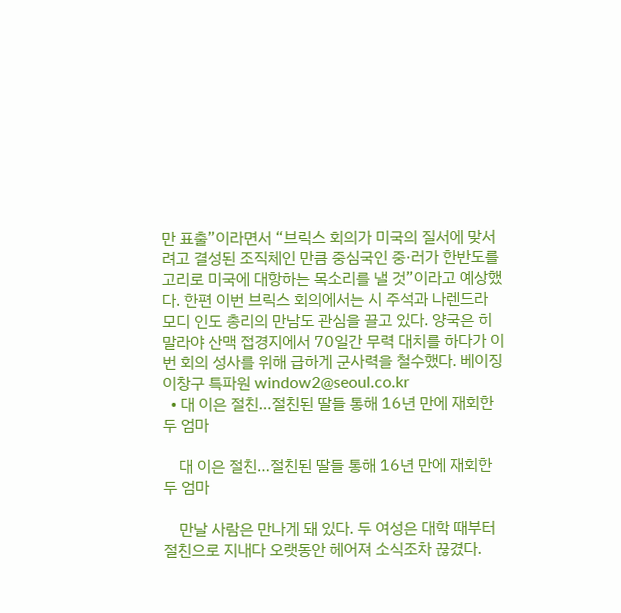만 표출”이라면서 “브릭스 회의가 미국의 질서에 맞서려고 결성된 조직체인 만큼 중심국인 중·러가 한반도를 고리로 미국에 대항하는 목소리를 낼 것”이라고 예상했다. 한편 이번 브릭스 회의에서는 시 주석과 나렌드라 모디 인도 총리의 만남도 관심을 끌고 있다. 양국은 히말라야 산맥 접경지에서 70일간 무력 대치를 하다가 이번 회의 성사를 위해 급하게 군사력을 철수했다. 베이징 이창구 특파원 window2@seoul.co.kr
  • 대 이은 절친…절친된 딸들 통해 16년 만에 재회한 두 엄마

    대 이은 절친…절친된 딸들 통해 16년 만에 재회한 두 엄마

    만날 사람은 만나게 돼 있다. 두 여성은 대학 때부터 절친으로 지내다 오랫동안 헤어져 소식조차 끊겼다.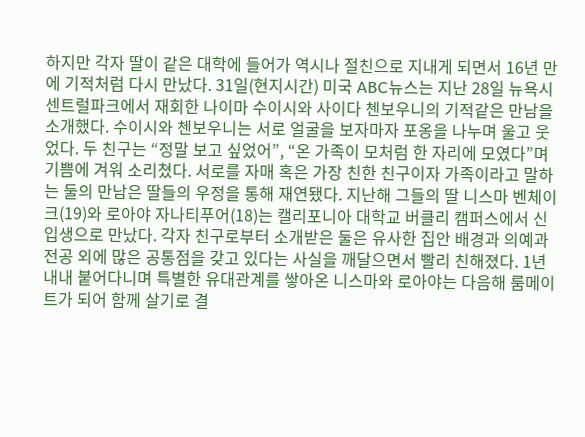하지만 각자 딸이 같은 대학에 들어가 역시나 절친으로 지내게 되면서 16년 만에 기적처럼 다시 만났다. 31일(현지시간) 미국 ABC뉴스는 지난 28일 뉴욕시 센트럴파크에서 재회한 나이마 수이시와 사이다 첸보우니의 기적같은 만남을 소개했다. 수이시와 첸보우니는 서로 얼굴을 보자마자 포옹을 나누며 울고 웃었다. 두 친구는 “정말 보고 싶었어”, “온 가족이 모처럼 한 자리에 모였다”며 기쁨에 겨워 소리쳤다. 서로를 자매 혹은 가장 친한 친구이자 가족이라고 말하는 둘의 만남은 딸들의 우정을 통해 재연됐다. 지난해 그들의 딸 니스마 벤체이크(19)와 로아야 자나티푸어(18)는 캘리포니아 대학교 버클리 캠퍼스에서 신입생으로 만났다. 각자 친구로부터 소개받은 둘은 유사한 집안 배경과 의예과 전공 외에 많은 공통점을 갖고 있다는 사실을 깨달으면서 빨리 친해졌다. 1년 내내 붙어다니며 특별한 유대관계를 쌓아온 니스마와 로아야는 다음해 룸메이트가 되어 함께 살기로 결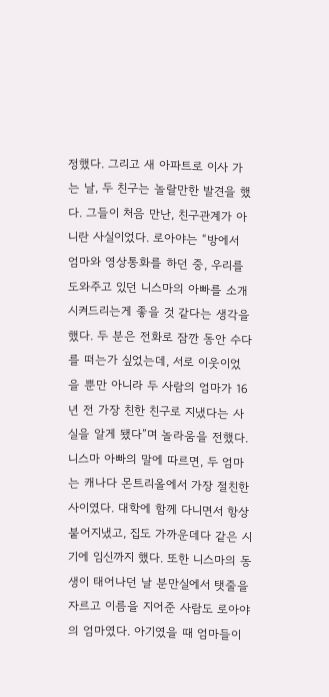정했다. 그리고 새 아파트로 이사 가는 날, 두 친구는 놀랄만한 발견을 했다. 그들이 처음 만난, 친구관계가 아니란 사실이었다. 로아야는 “방에서 엄마와 영상통화를 하던 중, 우리를 도와주고 있던 니스마의 아빠를 소개시켜드리는게 좋을 것 같다는 생각을 했다. 두 분은 전화로 잠깐 동안 수다를 떠는가 싶었는데, 서로 이웃이었을 뿐만 아니라 두 사람의 엄마가 16년 전 가장 친한 친구로 지냈다는 사실을 알게 됐다”며 놀라움을 전했다. 니스마 아빠의 말에 따르면, 두 엄마는 캐나다 몬트리올에서 가장 절친한 사이였다. 대학에 함께 다니면서 항상 붙어지냈고, 집도 가까운데다 같은 시기에 임신까지 했다. 또한 니스마의 동생이 태어나던 날 분만실에서 탯줄을 자르고 이름을 지어준 사람도 로아야의 엄마였다. 아기였을 때 엄마들이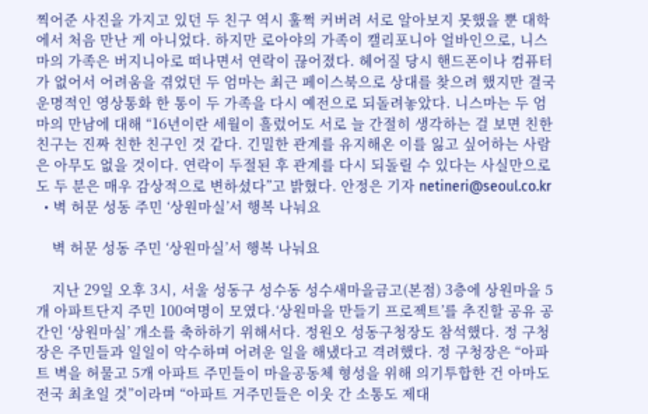찍어준 사진을 가지고 있던 두 친구 역시 훌쩍 커버려 서로 알아보지 못했을 뿐 대학에서 처음 만난 게 아니었다. 하지만 로아야의 가족이 캘리포니아 얼바인으로, 니스마의 가족은 버지니아로 떠나면서 연락이 끊어졌다. 헤어질 당시 핸드폰이나 컴퓨터가 없어서 어려움을 겪었던 두 엄마는 최근 페이스북으로 상대를 찾으려 했지만 결국 운명적인 영상통화 한 통이 두 가족을 다시 예전으로 되돌려놓았다. 니스마는 두 엄마의 만남에 대해 “16년이란 세월이 흘렀어도 서로 늘 간절히 생각하는 걸 보면 친한 친구는 진짜 친한 친구인 것 같다. 긴밀한 관계를 유지해온 이를 잃고 싶어하는 사람은 아무도 없을 것이다. 연락이 두절된 후 관계를 다시 되돌릴 수 있다는 사실만으로도 두 분은 매우 감상적으로 변하셨다”고 밝혔다. 안정은 기자 netineri@seoul.co.kr
  • 벽 허문 성동 주민 ‘상원마실’서 행복 나눠요

    벽 허문 성동 주민 ‘상원마실’서 행복 나눠요

    지난 29일 오후 3시, 서울 성동구 성수동 성수새마을금고(본점) 3층에 상원마을 5개 아파트단지 주민 100여명이 모였다.‘상원마을 만들기 프로젝트’를 추진할 공유 공간인 ‘상원마실’ 개소를 축하하기 위해서다. 정원오 성동구청장도 참석했다. 정 구청장은 주민들과 일일이 악수하며 어려운 일을 해냈다고 격려했다. 정 구청장은 “아파트 벽을 허물고 5개 아파트 주민들이 마을공동체 형성을 위해 의기투합한 건 아마도 전국 최초일 것”이라며 “아파트 거주민들은 이웃 간 소통도 제대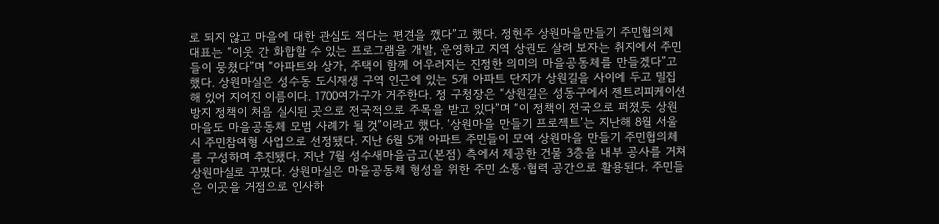로 되지 않고 마을에 대한 관심도 적다는 편견을 깼다”고 했다. 정현주 상원마을만들기 주민협의체 대표는 “이웃 간 화합할 수 있는 프로그램을 개발, 운영하고 지역 상권도 살려 보자는 취지에서 주민들이 뭉쳤다”며 “아파트와 상가, 주택이 함께 어우러지는 진정한 의미의 마을공동체를 만들겠다”고 했다. 상원마실은 성수동 도시재생 구역 인근에 있는 5개 아파트 단지가 상원길을 사이에 두고 밀집해 있어 지어진 이름이다. 1700여가구가 거주한다. 정 구청장은 “상원길은 성동구에서 젠트리피케이션 방지 정책이 처음 실시된 곳으로 전국적으로 주목을 받고 있다”며 “이 정책이 전국으로 퍼졌듯 상원마을도 마을공동체 모범 사례가 될 것”이라고 했다. ‘상원마을 만들기 프로젝트’는 지난해 8월 서울시 주민참여형 사업으로 선정됐다. 지난 6월 5개 아파트 주민들이 모여 상원마을 만들기 주민협의체를 구성하며 추진됐다. 지난 7월 성수새마을금고(본점) 측에서 제공한 건물 3층을 내부 공사를 거쳐 상원마실로 꾸몄다. 상원마실은 마을공동체 형성을 위한 주민 소통·협력 공간으로 활용된다. 주민들은 이곳을 거점으로 인사하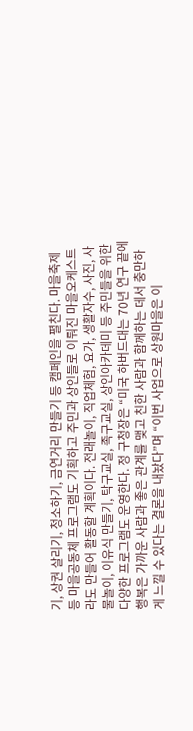기, 상권 살리기, 청소하기, 금연거리 만들기 등 캠페인을 펼친다. 마을축제 등 마을공동체 프로그램도 기획하고 주민과 상인들로 이뤄진 마을오케스트라도 만들어 활동할 계획이다. 전래놀이, 직업체험, 요가, 생활자수, 사진, 사물놀이, 이유식 만들기, 탁구교실, 족구교실, 상인아카데미 등 주민들을 위한 다양한 프로그램도 운영한다. 정 구청장은 “미국 하버드대는 70년 연구 끝에 행복은 가까운 사람과 좋은 관계를 맺고 친한 사람과 함께하는 데서 충만하게 느낄 수 있다는 결론을 내놨다”며 “이번 사업으로 상원마을은 이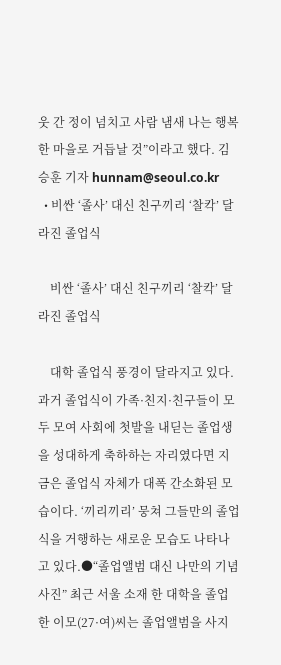웃 간 정이 넘치고 사람 냄새 나는 행복한 마을로 거듭날 것”이라고 했다. 김승훈 기자 hunnam@seoul.co.kr
  • 비싼 ‘졸사’ 대신 친구끼리 ‘찰칵’ 달라진 졸업식

    비싼 ‘졸사’ 대신 친구끼리 ‘찰칵’ 달라진 졸업식

    대학 졸업식 풍경이 달라지고 있다. 과거 졸업식이 가족·친지·친구들이 모두 모여 사회에 첫발을 내딛는 졸업생을 성대하게 축하하는 자리였다면 지금은 졸업식 자체가 대폭 간소화된 모습이다. ‘끼리끼리’ 뭉쳐 그들만의 졸업식을 거행하는 새로운 모습도 나타나고 있다.●“졸업앨범 대신 나만의 기념사진” 최근 서울 소재 한 대학을 졸업한 이모(27·여)씨는 졸업앨범을 사지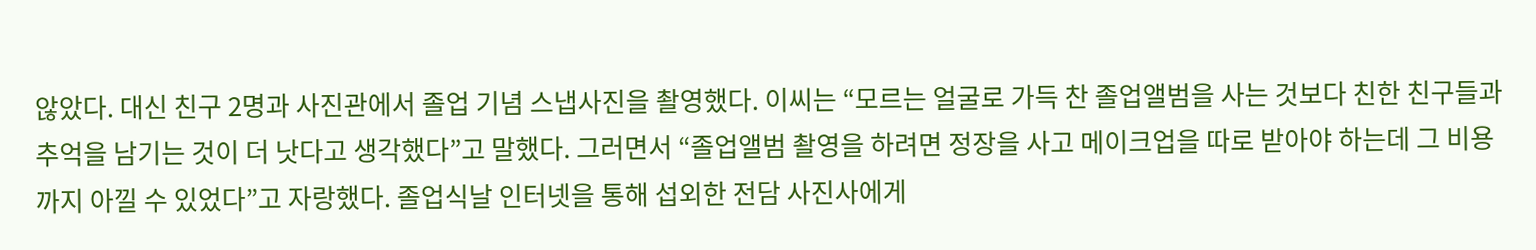않았다. 대신 친구 2명과 사진관에서 졸업 기념 스냅사진을 촬영했다. 이씨는 “모르는 얼굴로 가득 찬 졸업앨범을 사는 것보다 친한 친구들과 추억을 남기는 것이 더 낫다고 생각했다”고 말했다. 그러면서 “졸업앨범 촬영을 하려면 정장을 사고 메이크업을 따로 받아야 하는데 그 비용까지 아낄 수 있었다”고 자랑했다. 졸업식날 인터넷을 통해 섭외한 전담 사진사에게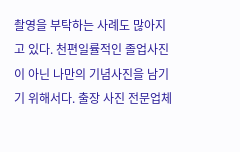촬영을 부탁하는 사례도 많아지고 있다. 천편일률적인 졸업사진이 아닌 나만의 기념사진을 남기기 위해서다. 출장 사진 전문업체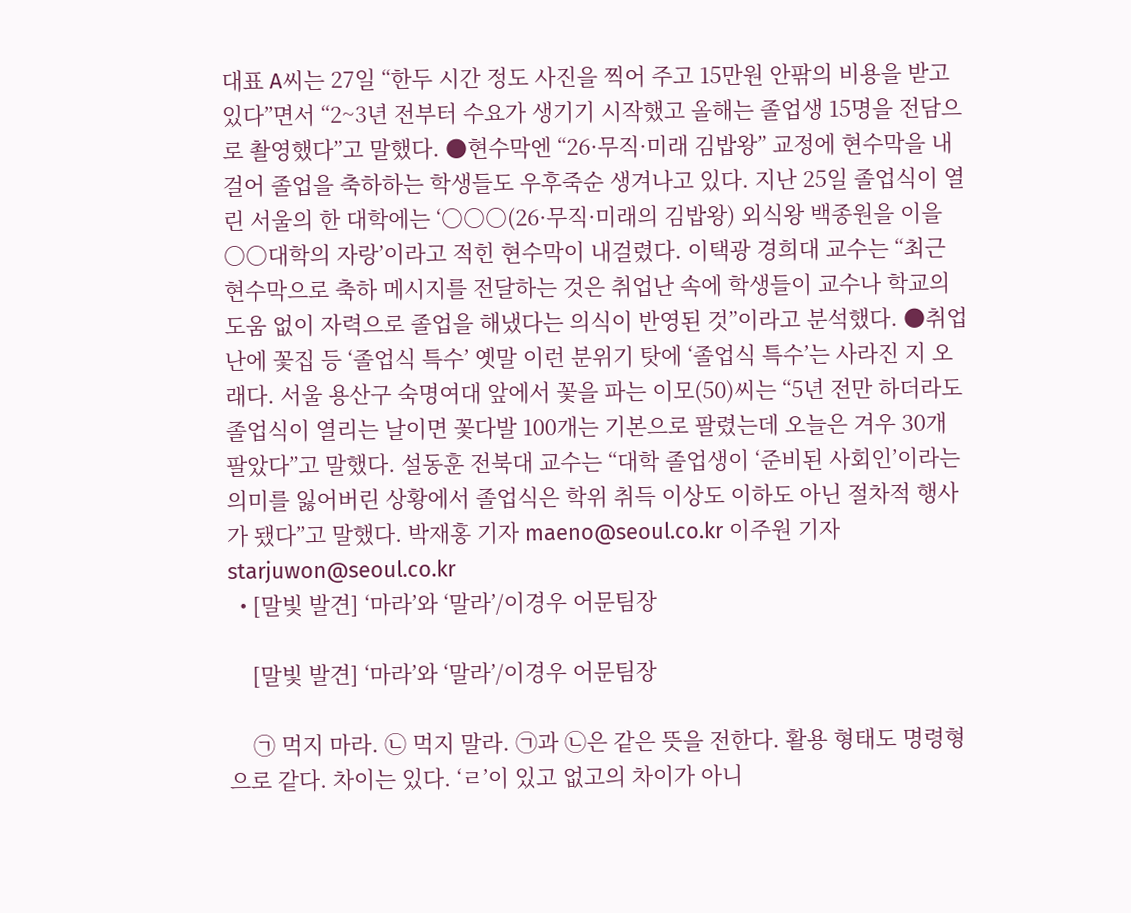대표 A씨는 27일 “한두 시간 정도 사진을 찍어 주고 15만원 안팎의 비용을 받고 있다”면서 “2~3년 전부터 수요가 생기기 시작했고 올해는 졸업생 15명을 전담으로 촬영했다”고 말했다. ●현수막엔 “26·무직·미래 김밥왕” 교정에 현수막을 내걸어 졸업을 축하하는 학생들도 우후죽순 생겨나고 있다. 지난 25일 졸업식이 열린 서울의 한 대학에는 ‘○○○(26·무직·미래의 김밥왕) 외식왕 백종원을 이을 ○○대학의 자랑’이라고 적힌 현수막이 내걸렸다. 이택광 경희대 교수는 “최근 현수막으로 축하 메시지를 전달하는 것은 취업난 속에 학생들이 교수나 학교의 도움 없이 자력으로 졸업을 해냈다는 의식이 반영된 것”이라고 분석했다. ●취업난에 꽃집 등 ‘졸업식 특수’ 옛말 이런 분위기 탓에 ‘졸업식 특수’는 사라진 지 오래다. 서울 용산구 숙명여대 앞에서 꽃을 파는 이모(50)씨는 “5년 전만 하더라도 졸업식이 열리는 날이면 꽃다발 100개는 기본으로 팔렸는데 오늘은 겨우 30개 팔았다”고 말했다. 설동훈 전북대 교수는 “대학 졸업생이 ‘준비된 사회인’이라는 의미를 잃어버린 상황에서 졸업식은 학위 취득 이상도 이하도 아닌 절차적 행사가 됐다”고 말했다. 박재홍 기자 maeno@seoul.co.kr 이주원 기자 starjuwon@seoul.co.kr
  • [말빛 발견] ‘마라’와 ‘말라’/이경우 어문팀장

    [말빛 발견] ‘마라’와 ‘말라’/이경우 어문팀장

    ㉠ 먹지 마라. ㉡ 먹지 말라. ㉠과 ㉡은 같은 뜻을 전한다. 활용 형태도 명령형으로 같다. 차이는 있다. ‘ㄹ’이 있고 없고의 차이가 아니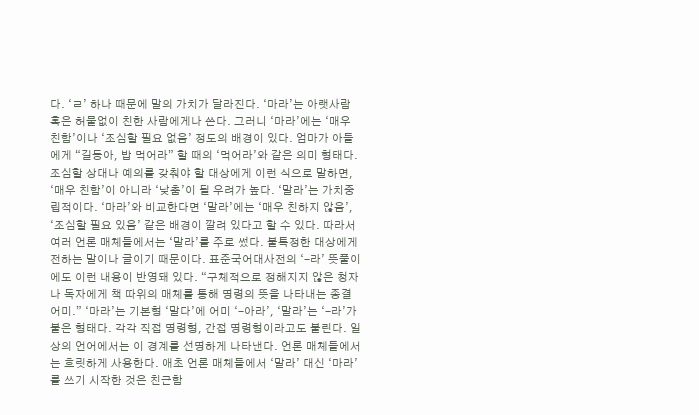다. ‘ㄹ’ 하나 때문에 말의 가치가 달라진다. ‘마라’는 아랫사람 혹은 허물없이 친한 사람에게나 쓴다. 그러니 ‘마라’에는 ‘매우 친함’이나 ‘조심할 필요 없음’ 정도의 배경이 있다. 엄마가 아들에게 “길동아, 밥 먹어라” 할 때의 ‘먹어라’와 같은 의미 형태다. 조심할 상대나 예의를 갖춰야 할 대상에게 이런 식으로 말하면, ‘매우 친함’이 아니라 ‘낮춤’이 될 우려가 높다. ‘말라’는 가치중립적이다. ‘마라’와 비교한다면 ‘말라’에는 ‘매우 친하지 않음’, ‘조심할 필요 있음’ 같은 배경이 깔려 있다고 할 수 있다. 따라서 여러 언론 매체들에서는 ‘말라’를 주로 썼다. 불특정한 대상에게 전하는 말이나 글이기 때문이다. 표준국어대사전의 ‘-라’ 뜻풀이에도 이런 내용이 반영돼 있다. “구체적으로 정해지지 않은 청자나 독자에게 책 따위의 매체를 통해 명령의 뜻을 나타내는 종결 어미.” ‘마라’는 기본형 ‘말다’에 어미 ‘-아라’, ‘말라’는 ‘-라’가 붙은 형태다. 각각 직접 명령형, 간접 명령형이라고도 불린다. 일상의 언어에서는 이 경계를 선명하게 나타낸다. 언론 매체들에서는 흐릿하게 사용한다. 애초 언론 매체들에서 ‘말라’ 대신 ‘마라’를 쓰기 시작한 것은 친근함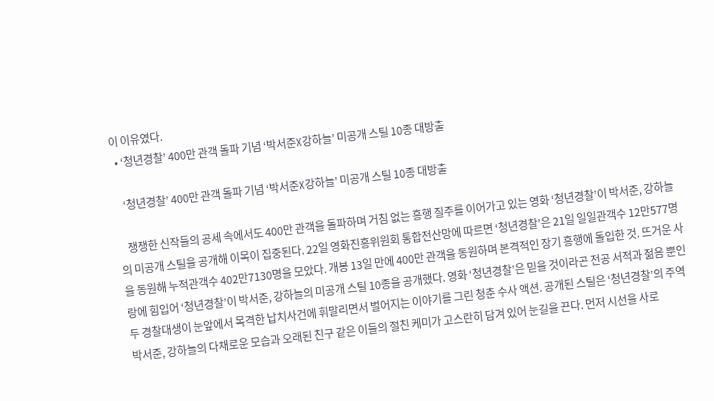이 이유였다.
  • ‘청년경찰’ 400만 관객 돌파 기념 ‘박서준X강하늘’ 미공개 스틸 10종 대방출

    ‘청년경찰’ 400만 관객 돌파 기념 ‘박서준X강하늘’ 미공개 스틸 10종 대방출

    쟁쟁한 신작들의 공세 속에서도 400만 관객을 돌파하며 거침 없는 흥행 질주를 이어가고 있는 영화 ‘청년경찰’이 박서준, 강하늘의 미공개 스틸을 공개해 이목이 집중된다. 22일 영화진흥위원회 통합전산망에 따르면 ‘청년경찰’은 21일 일일관객수 12만577명을 동원해 누적관객수 402만7130명을 모았다. 개봉 13일 만에 400만 관객을 동원하며 본격적인 장기 흥행에 돌입한 것. 뜨거운 사랑에 힘입어 ‘청년경찰’이 박서준, 강하늘의 미공개 스틸 10종을 공개했다. 영화 ‘청년경찰’은 믿을 것이라곤 전공 서적과 젊음 뿐인 두 경찰대생이 눈앞에서 목격한 납치사건에 휘말리면서 벌어지는 이야기를 그린 청춘 수사 액션. 공개된 스틸은 ‘청년경찰’의 주역 박서준, 강하늘의 다채로운 모습과 오래된 친구 같은 이들의 절친 케미가 고스란히 담겨 있어 눈길을 끈다. 먼저 시선을 사로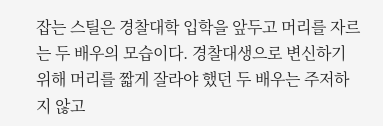잡는 스틸은 경찰대학 입학을 앞두고 머리를 자르는 두 배우의 모습이다. 경찰대생으로 변신하기 위해 머리를 짧게 잘라야 했던 두 배우는 주저하지 않고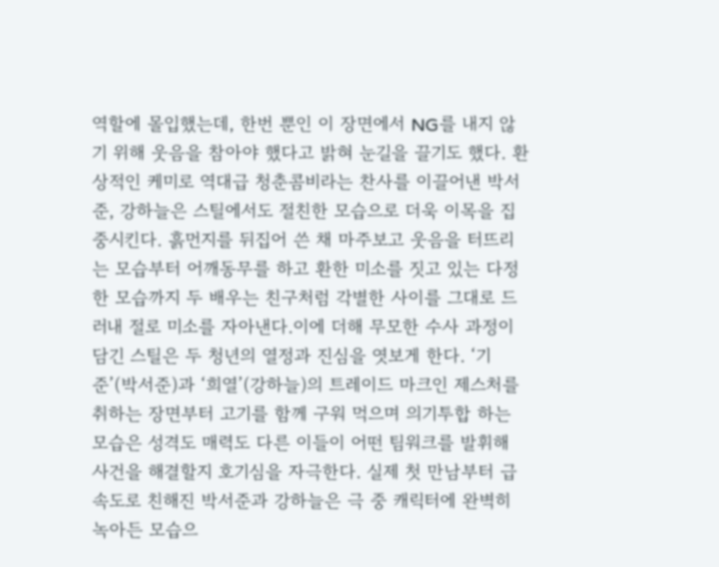역할에 몰입했는데, 한번 뿐인 이 장면에서 NG를 내지 않기 위해 웃음을 참아야 했다고 밝혀 눈길을 끌기도 했다. 환상적인 케미로 역대급 청춘콤비라는 찬사를 이끌어낸 박서준, 강하늘은 스틸에서도 절친한 모습으로 더욱 이목을 집중시킨다. 흙먼지를 뒤집어 쓴 채 마주보고 웃음을 터뜨리는 모습부터 어깨동무를 하고 환한 미소를 짓고 있는 다정한 모습까지 두 배우는 친구처럼 각별한 사이를 그대로 드러내 절로 미소를 자아낸다.이에 더해 무모한 수사 과정이 담긴 스틸은 두 청년의 열정과 진심을 엿보게 한다. ‘기준’(박서준)과 ‘희열’(강하늘)의 트레이드 마크인 제스처를 취하는 장면부터 고기를 함께 구워 먹으며 의기투합 하는 모습은 성격도 매력도 다른 이들이 어떤 팀워크를 발휘해 사건을 해결할지 호기심을 자극한다. 실제 첫 만남부터 급속도로 친해진 박서준과 강하늘은 극 중 캐릭터에 완벽히 녹아든 모습으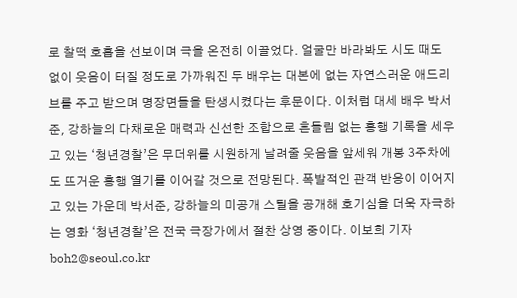로 찰떡 호흡을 선보이며 극을 온전히 이끌었다. 얼굴만 바라봐도 시도 때도 없이 웃음이 터질 정도로 가까워진 두 배우는 대본에 없는 자연스러운 애드리브를 주고 받으며 명장면들을 탄생시켰다는 후문이다. 이처럼 대세 배우 박서준, 강하늘의 다채로운 매력과 신선한 조합으로 흔들림 없는 흥행 기록을 세우고 있는 ‘청년경찰’은 무더위를 시원하게 날려줄 웃음을 앞세워 개봉 3주차에도 뜨거운 흥행 열기를 이어갈 것으로 전망된다. 폭발적인 관객 반응이 이어지고 있는 가운데 박서준, 강하늘의 미공개 스틸을 공개해 호기심을 더욱 자극하는 영화 ‘청년경찰’은 전국 극장가에서 절찬 상영 중이다. 이보희 기자 boh2@seoul.co.kr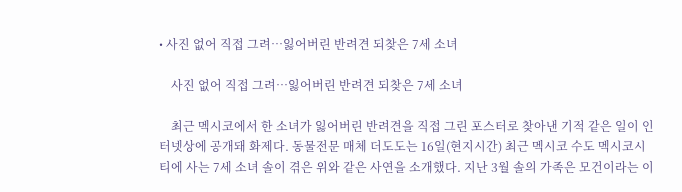• 사진 없어 직접 그려…잃어버린 반려견 되찾은 7세 소녀

    사진 없어 직접 그려…잃어버린 반려견 되찾은 7세 소녀

    최근 멕시코에서 한 소녀가 잃어버린 반려견을 직접 그린 포스터로 찾아낸 기적 같은 일이 인터넷상에 공개돼 화제다. 동물전문 매체 더도도는 16일(현지시간) 최근 멕시코 수도 멕시코시티에 사는 7세 소녀 솔이 겪은 위와 같은 사연을 소개했다. 지난 3월 솔의 가족은 모건이라는 이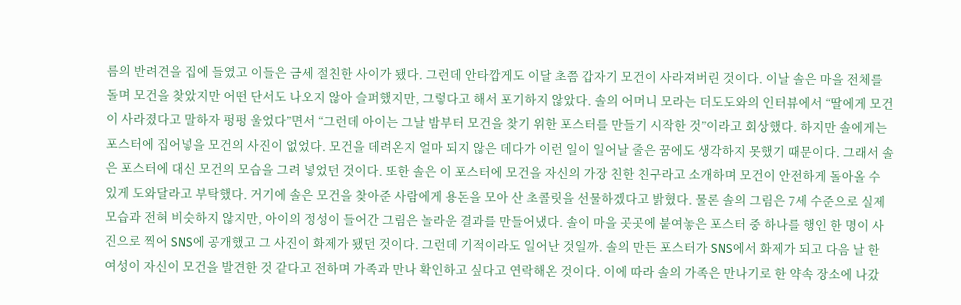름의 반려견을 집에 들였고 이들은 금세 절친한 사이가 됐다. 그런데 안타깝게도 이달 초쯤 갑자기 모건이 사라져버린 것이다. 이날 솔은 마을 전체를 돌며 모건을 찾았지만 어떤 단서도 나오지 않아 슬퍼했지만, 그렇다고 해서 포기하지 않았다. 솔의 어머니 모라는 더도도와의 인터뷰에서 “딸에게 모건이 사라졌다고 말하자 펑펑 울었다”면서 “그런데 아이는 그날 밤부터 모건을 찾기 위한 포스터를 만들기 시작한 것”이라고 회상했다. 하지만 솔에게는 포스터에 집어넣을 모건의 사진이 없었다. 모건을 데려온지 얼마 되지 않은 데다가 이런 일이 일어날 줄은 꿈에도 생각하지 못했기 때문이다. 그래서 솔은 포스터에 대신 모건의 모습을 그려 넣었던 것이다. 또한 솔은 이 포스터에 모건을 자신의 가장 친한 친구라고 소개하며 모건이 안전하게 돌아올 수 있게 도와달라고 부탁했다. 거기에 솔은 모건을 찾아준 사람에게 용돈을 모아 산 초콜릿을 선물하겠다고 밝혔다. 물론 솔의 그림은 7세 수준으로 실제 모습과 전혀 비슷하지 않지만, 아이의 정성이 들어간 그림은 놀라운 결과를 만들어냈다. 솔이 마을 곳곳에 붙여놓은 포스터 중 하나를 행인 한 명이 사진으로 찍어 SNS에 공개했고 그 사진이 화제가 됐던 것이다. 그런데 기적이라도 일어난 것일까. 솔의 만든 포스터가 SNS에서 화제가 되고 다음 날 한 여성이 자신이 모건을 발견한 것 같다고 전하며 가족과 만나 확인하고 싶다고 연락해온 것이다. 이에 따라 솔의 가족은 만나기로 한 약속 장소에 나갔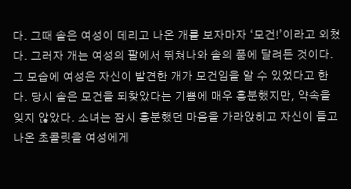다. 그때 솔은 여성이 데리고 나온 개를 보자마자 ‘모건!’이라고 외쳤다. 그러자 개는 여성의 팔에서 뛰쳐나와 솔의 품에 달려든 것이다. 그 모습에 여성은 자신이 발견한 개가 모건임을 알 수 있었다고 한다. 당시 솔은 모건을 되찾았다는 기쁨에 매우 흥분했지만, 약속을 잊지 않았다. 소녀는 잠시 흥분했던 마음을 가라앉히고 자신이 들고나온 초콜릿을 여성에게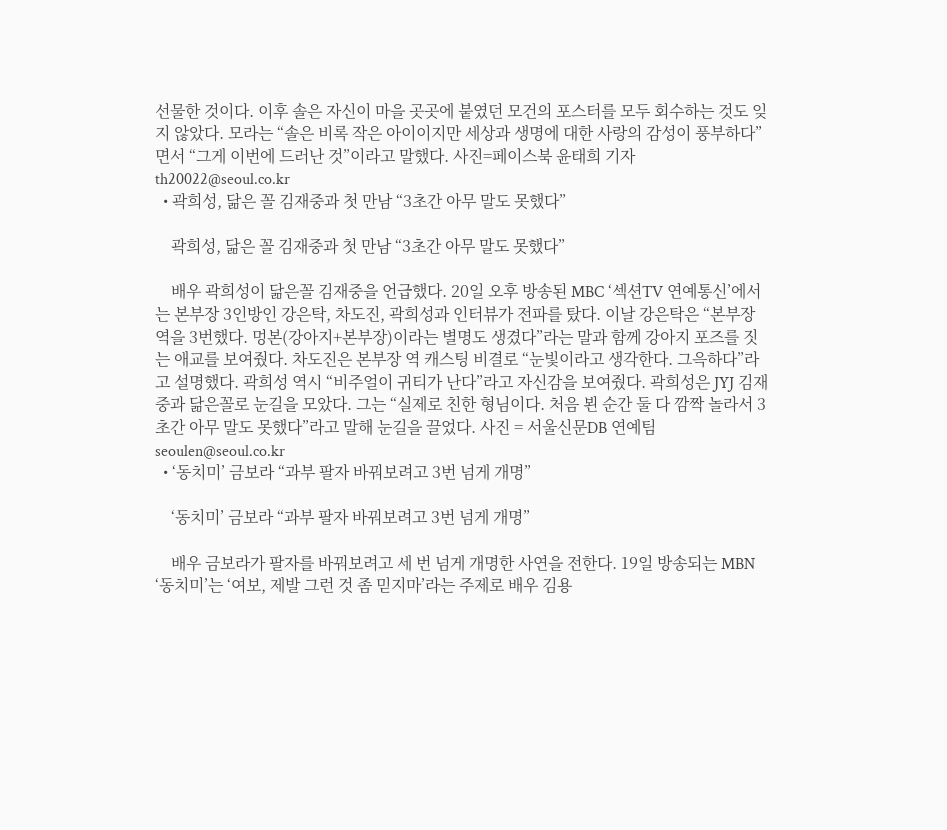선물한 것이다. 이후 솔은 자신이 마을 곳곳에 붙였던 모건의 포스터를 모두 회수하는 것도 잊지 않았다. 모라는 “솔은 비록 작은 아이이지만 세상과 생명에 대한 사랑의 감성이 풍부하다”면서 “그게 이번에 드러난 것”이라고 말했다. 사진=페이스북 윤태희 기자 th20022@seoul.co.kr
  • 곽희성, 닮은 꼴 김재중과 첫 만남 “3초간 아무 말도 못했다”

    곽희성, 닮은 꼴 김재중과 첫 만남 “3초간 아무 말도 못했다”

    배우 곽희성이 닮은꼴 김재중을 언급했다. 20일 오후 방송된 MBC ‘섹션TV 연예통신’에서는 본부장 3인방인 강은탁, 차도진, 곽희성과 인터뷰가 전파를 탔다. 이날 강은탁은 “본부장 역을 3번했다. 멍본(강아지+본부장)이라는 별명도 생겼다”라는 말과 함께 강아지 포즈를 짓는 애교를 보여줬다. 차도진은 본부장 역 캐스팅 비결로 “눈빛이라고 생각한다. 그윽하다”라고 설명했다. 곽희성 역시 “비주얼이 귀티가 난다”라고 자신감을 보여줬다. 곽희성은 JYJ 김재중과 닮은꼴로 눈길을 모았다. 그는 “실제로 친한 형님이다. 처음 뵌 순간 둘 다 깜짝 놀라서 3초간 아무 말도 못했다”라고 말해 눈길을 끌었다. 사진 = 서울신문DB 연예팀 seoulen@seoul.co.kr
  • ‘동치미’ 금보라 “과부 팔자 바꿔보려고 3번 넘게 개명”

    ‘동치미’ 금보라 “과부 팔자 바꿔보려고 3번 넘게 개명”

    배우 금보라가 팔자를 바꿔보려고 세 번 넘게 개명한 사연을 전한다. 19일 방송되는 MBN ‘동치미’는 ‘여보, 제발 그런 것 좀 믿지마’라는 주제로 배우 김용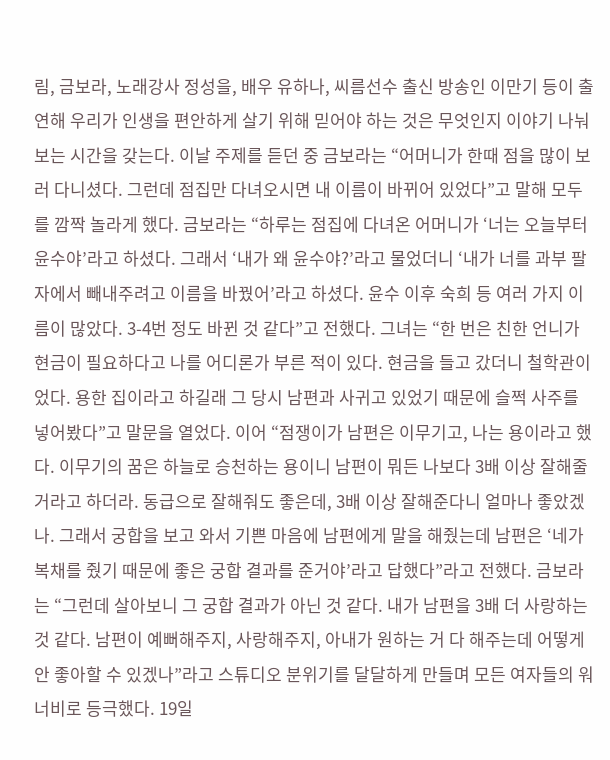림, 금보라, 노래강사 정성을, 배우 유하나, 씨름선수 출신 방송인 이만기 등이 출연해 우리가 인생을 편안하게 살기 위해 믿어야 하는 것은 무엇인지 이야기 나눠보는 시간을 갖는다. 이날 주제를 듣던 중 금보라는 “어머니가 한때 점을 많이 보러 다니셨다. 그런데 점집만 다녀오시면 내 이름이 바뀌어 있었다”고 말해 모두를 깜짝 놀라게 했다. 금보라는 “하루는 점집에 다녀온 어머니가 ‘너는 오늘부터 윤수야’라고 하셨다. 그래서 ‘내가 왜 윤수야?’라고 물었더니 ‘내가 너를 과부 팔자에서 빼내주려고 이름을 바꿨어’라고 하셨다. 윤수 이후 숙희 등 여러 가지 이름이 많았다. 3-4번 정도 바뀐 것 같다”고 전했다. 그녀는 “한 번은 친한 언니가 현금이 필요하다고 나를 어디론가 부른 적이 있다. 현금을 들고 갔더니 철학관이었다. 용한 집이라고 하길래 그 당시 남편과 사귀고 있었기 때문에 슬쩍 사주를 넣어봤다”고 말문을 열었다. 이어 “점쟁이가 남편은 이무기고, 나는 용이라고 했다. 이무기의 꿈은 하늘로 승천하는 용이니 남편이 뭐든 나보다 3배 이상 잘해줄 거라고 하더라. 동급으로 잘해줘도 좋은데, 3배 이상 잘해준다니 얼마나 좋았겠나. 그래서 궁합을 보고 와서 기쁜 마음에 남편에게 말을 해줬는데 남편은 ‘네가 복채를 줬기 때문에 좋은 궁합 결과를 준거야’라고 답했다”라고 전했다. 금보라는 “그런데 살아보니 그 궁합 결과가 아닌 것 같다. 내가 남편을 3배 더 사랑하는 것 같다. 남편이 예뻐해주지, 사랑해주지, 아내가 원하는 거 다 해주는데 어떻게 안 좋아할 수 있겠나”라고 스튜디오 분위기를 달달하게 만들며 모든 여자들의 워너비로 등극했다. 19일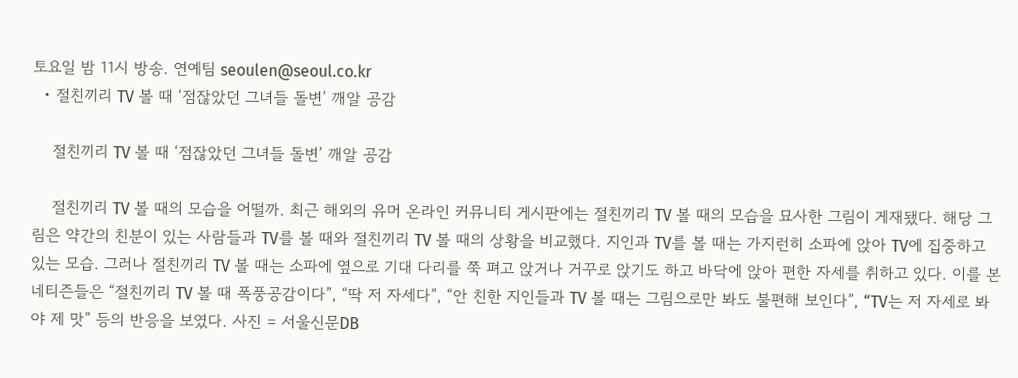토요일 밤 11시 방송. 연예팀 seoulen@seoul.co.kr
  • 절친끼리 TV 볼 때 ‘점잖았던 그녀들 돌변’ 깨알 공감

    절친끼리 TV 볼 때 ‘점잖았던 그녀들 돌변’ 깨알 공감

    절친끼리 TV 볼 때의 모습을 어떨까. 최근 해외의 유머 온라인 커뮤니티 게시판에는 절친끼리 TV 볼 때의 모습을 묘사한 그림이 게재됐다. 해당 그림은 약간의 친분이 있는 사람들과 TV를 볼 때와 절친끼리 TV 볼 때의 상황을 비교했다. 지인과 TV를 볼 때는 가지런히 소파에 앉아 TV에 집중하고 있는 모습. 그러나 절친끼리 TV 볼 때는 소파에 옆으로 기대 다리를 쭉 펴고 앉거나 거꾸로 앉기도 하고 바닥에 앉아 편한 자세를 취하고 있다. 이를 본 네티즌들은 “절친끼리 TV 볼 때 폭풍공감이다”, “딱 저 자세다”, “안 친한 지인들과 TV 볼 때는 그림으로만 봐도 불편해 보인다”, “TV는 저 자세로 봐야 제 맛” 등의 반응을 보였다. 사진 = 서울신문DB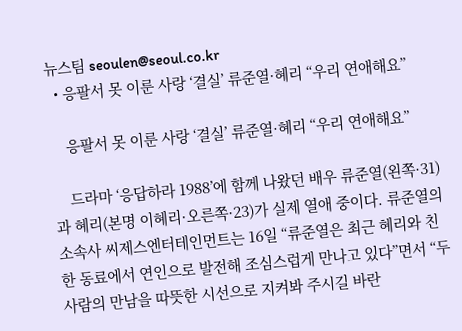뉴스팀 seoulen@seoul.co.kr
  • 응팔서 못 이룬 사랑 ‘결실’ 류준열·혜리 “우리 연애해요”

    응팔서 못 이룬 사랑 ‘결실’ 류준열·혜리 “우리 연애해요”

    드라마 ‘응답하라 1988’에 함께 나왔던 배우 류준열(왼쪽·31)과 혜리(본명 이혜리·오른쪽·23)가 실제 열애 중이다. 류준열의 소속사 씨제스엔터테인먼트는 16일 “류준열은 최근 혜리와 친한 동료에서 연인으로 발전해 조심스럽게 만나고 있다”면서 “두 사람의 만남을 따뜻한 시선으로 지켜봐 주시길 바란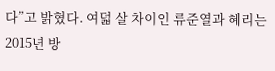다”고 밝혔다. 여덟 살 차이인 류준열과 혜리는 2015년 방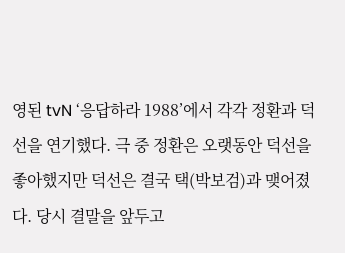영된 tvN ‘응답하라 1988’에서 각각 정환과 덕선을 연기했다. 극 중 정환은 오랫동안 덕선을 좋아했지만 덕선은 결국 택(박보검)과 맺어졌다. 당시 결말을 앞두고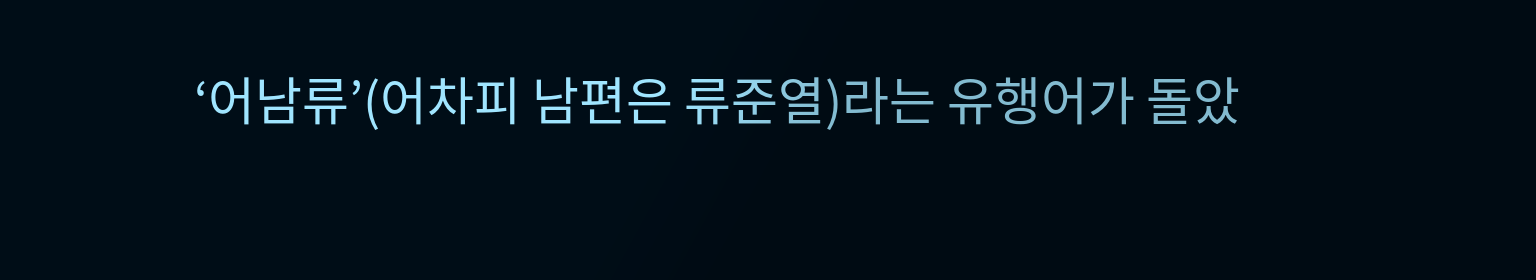‘어남류’(어차피 남편은 류준열)라는 유행어가 돌았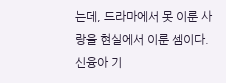는데, 드라마에서 못 이룬 사랑을 현실에서 이룬 셈이다. 신융아 기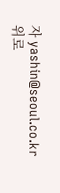자 yashin@seoul.co.kr
위로